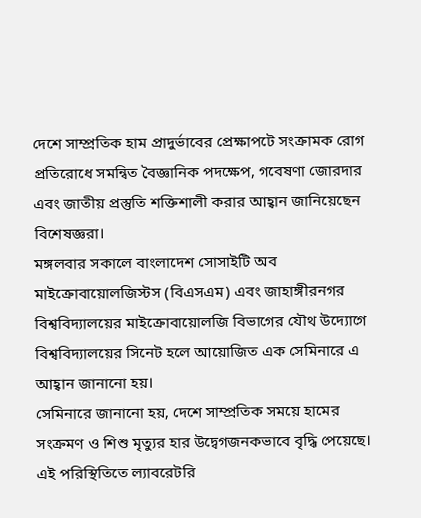দেশে সাম্প্রতিক হাম প্রাদুর্ভাবের প্রেক্ষাপটে সংক্রামক রোগ প্রতিরোধে সমন্বিত বৈজ্ঞানিক পদক্ষেপ, গবেষণা জোরদার এবং জাতীয় প্রস্তুতি শক্তিশালী করার আহ্বান জানিয়েছেন বিশেষজ্ঞরা।
মঙ্গলবার সকালে বাংলাদেশ সোসাইটি অব মাইক্রোবায়োলজিস্টস (বিএসএম) এবং জাহাঙ্গীরনগর বিশ্ববিদ্যালয়ের মাইক্রোবায়োলজি বিভাগের যৌথ উদ্যোগে বিশ্ববিদ্যালয়ের সিনেট হলে আয়োজিত এক সেমিনারে এ আহ্বান জানানো হয়।
সেমিনারে জানানো হয়, দেশে সাম্প্রতিক সময়ে হামের সংক্রমণ ও শিশু মৃত্যুর হার উদ্বেগজনকভাবে বৃদ্ধি পেয়েছে। এই পরিস্থিতিতে ল্যাবরেটরি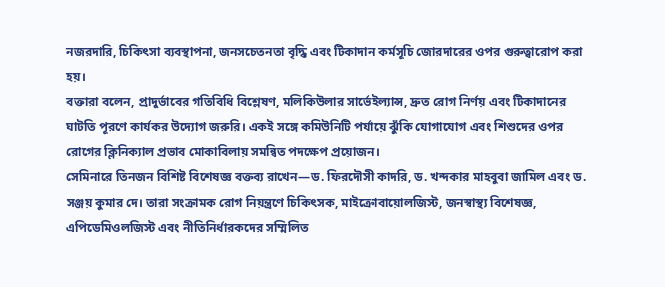নজরদারি, চিকিৎসা ব্যবস্থাপনা, জনসচেতনতা বৃদ্ধি এবং টিকাদান কর্মসূচি জোরদারের ওপর গুরুত্বারোপ করা হয়।
বক্তারা বলেন, প্রাদুর্ভাবের গতিবিধি বিশ্লেষণ, মলিকিউলার সার্ভেইল্যান্স, দ্রুত রোগ নির্ণয় এবং টিকাদানের ঘাটতি পূরণে কার্যকর উদ্যোগ জরুরি। একই সঙ্গে কমিউনিটি পর্যায়ে ঝুঁকি যোগাযোগ এবং শিশুদের ওপর রোগের ক্লিনিক্যাল প্রভাব মোকাবিলায় সমন্বিত পদক্ষেপ প্রয়োজন।
সেমিনারে তিনজন বিশিষ্ট বিশেষজ্ঞ বক্তব্য রাখেন—ড. ফিরদৌসী কাদরি, ড. খন্দকার মাহবুবা জামিল এবং ড. সঞ্জয় কুমার দে। তারা সংক্রামক রোগ নিয়ন্ত্রণে চিকিৎসক, মাইক্রোবায়োলজিস্ট, জনস্বাস্থ্য বিশেষজ্ঞ, এপিডেমিওলজিস্ট এবং নীতিনির্ধারকদের সম্মিলিত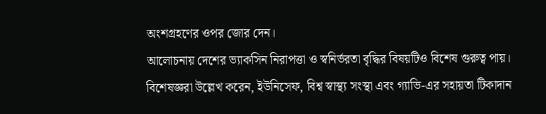অংশগ্রহণের ওপর জোর দেন।
আলোচনায় দেশের ভ্যাকসিন নিরাপত্তা ও স্বনির্ভরতা বৃদ্ধির বিষয়টিও বিশেষ গুরুত্ব পায়। বিশেষজ্ঞরা উল্লেখ করেন, ইউনিসেফ, বিশ্ব স্বাস্থ্য সংস্থা এবং গ্যাভি-এর সহায়তা টিকাদান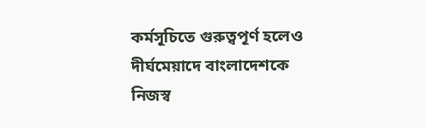কর্মসূচিতে গুরুত্বপূর্ণ হলেও দীর্ঘমেয়াদে বাংলাদেশকে নিজস্ব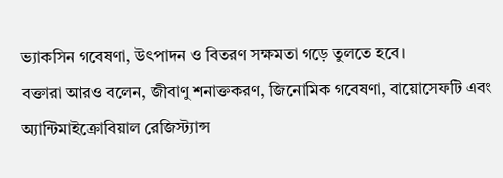ভ্যাকসিন গবেষণা, উৎপাদন ও বিতরণ সক্ষমতা গড়ে তুলতে হবে।
বক্তারা আরও বলেন, জীবাণু শনাক্তকরণ, জিনোমিক গবেষণা, বায়োসেফটি এবং অ্যান্টিমাইক্রোবিয়াল রেজিস্ট্যান্স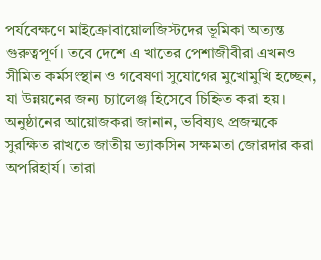পর্যবেক্ষণে মাইক্রোবায়োলজিস্টদের ভূমিকা অত্যন্ত গুরুত্বপূর্ণ। তবে দেশে এ খাতের পেশাজীবীরা এখনও সীমিত কর্মসংস্থান ও গবেষণা সুযোগের মুখোমুখি হচ্ছেন, যা উন্নয়নের জন্য চ্যালেঞ্জ হিসেবে চিহ্নিত করা হয়।
অনুষ্ঠানের আয়োজকরা জানান, ভবিষ্যৎ প্রজন্মকে সুরক্ষিত রাখতে জাতীয় ভ্যাকসিন সক্ষমতা জোরদার করা অপরিহার্য। তারা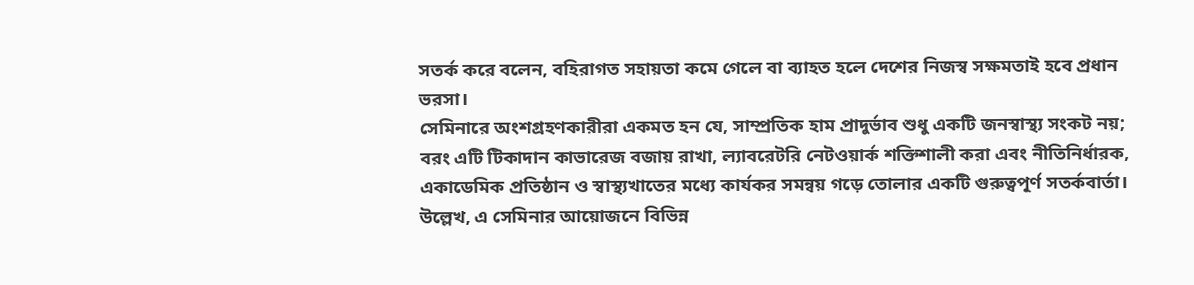সতর্ক করে বলেন, বহিরাগত সহায়তা কমে গেলে বা ব্যাহত হলে দেশের নিজস্ব সক্ষমতাই হবে প্রধান ভরসা।
সেমিনারে অংশগ্রহণকারীরা একমত হন যে, সাম্প্রতিক হাম প্রাদুর্ভাব শুধু একটি জনস্বাস্থ্য সংকট নয়; বরং এটি টিকাদান কাভারেজ বজায় রাখা, ল্যাবরেটরি নেটওয়ার্ক শক্তিশালী করা এবং নীতিনির্ধারক, একাডেমিক প্রতিষ্ঠান ও স্বাস্থ্যখাতের মধ্যে কার্যকর সমন্বয় গড়ে তোলার একটি গুরুত্বপূর্ণ সতর্কবার্তা।
উল্লেখ, এ সেমিনার আয়োজনে বিভিন্ন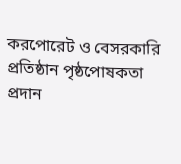করপোরেট ও বেসরকারি প্রতিষ্ঠান পৃষ্ঠপোষকতা প্রদান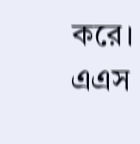করে।
এএস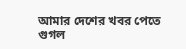আমার দেশের খবর পেতে গুগল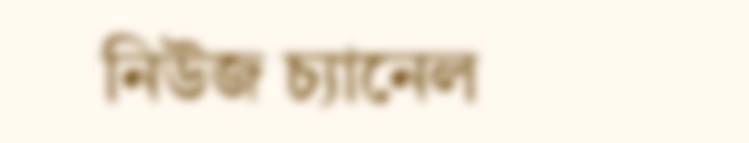নিউজ চ্যানেল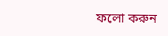ফলো করুন